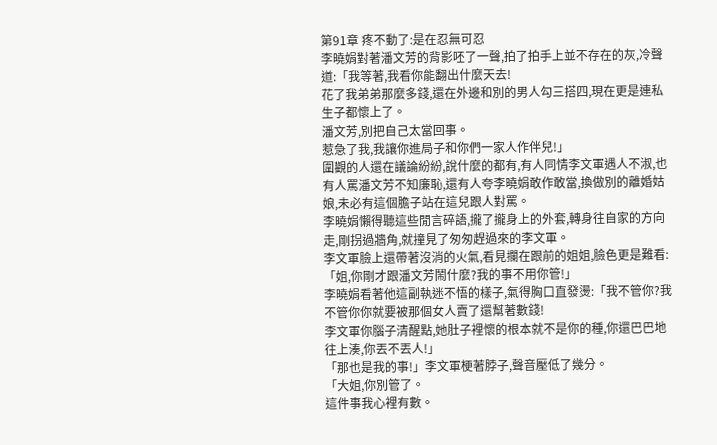第91章 疼不動了:是在忍無可忍
李曉娟對著潘文芳的背影呸了一聲,拍了拍手上並不存在的灰,冷聲道:「我等著,我看你能翻出什麼天去!
花了我弟弟那麼多錢,還在外邊和別的男人勾三搭四,現在更是連私生子都懷上了。
潘文芳,別把自己太當回事。
惹急了我,我讓你進局子和你們一家人作伴兒!」
圍觀的人還在議論紛紛,說什麼的都有,有人同情李文軍遇人不淑,也有人罵潘文芳不知廉恥,還有人夸李曉娟敢作敢當,換做別的離婚姑娘,未必有這個膽子站在這兒跟人對罵。
李曉娟懶得聽這些閒言碎語,攏了攏身上的外套,轉身往自家的方向走,剛拐過牆角,就撞見了匆匆趕過來的李文軍。
李文軍臉上還帶著沒消的火氣,看見攔在跟前的姐姐,臉色更是難看:「姐,你剛才跟潘文芳鬧什麼?我的事不用你管!」
李曉娟看著他這副執迷不悟的樣子,氣得胸口直發燙:「我不管你?我不管你你就要被那個女人賣了還幫著數錢!
李文軍你腦子清醒點,她肚子裡懷的根本就不是你的種,你還巴巴地往上湊,你丟不丟人!」
「那也是我的事!」李文軍梗著脖子,聲音壓低了幾分。
「大姐,你別管了。
這件事我心裡有數。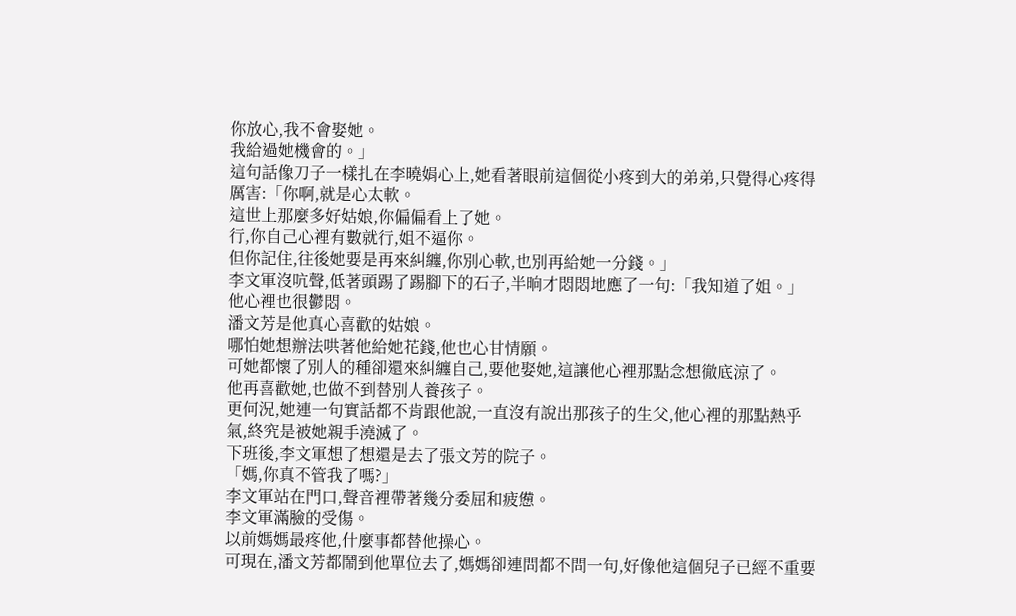你放心,我不會娶她。
我給過她機會的。」
這句話像刀子一樣扎在李曉娟心上,她看著眼前這個從小疼到大的弟弟,只覺得心疼得厲害:「你啊,就是心太軟。
這世上那麼多好姑娘,你偏偏看上了她。
行,你自己心裡有數就行,姐不逼你。
但你記住,往後她要是再來糾纏,你別心軟,也別再給她一分錢。」
李文軍沒吭聲,低著頭踢了踢腳下的石子,半晌才悶悶地應了一句:「我知道了姐。」
他心裡也很鬱悶。
潘文芳是他真心喜歡的姑娘。
哪怕她想辦法哄著他給她花錢,他也心甘情願。
可她都懷了別人的種卻還來糾纏自己,要他娶她,這讓他心裡那點念想徹底涼了。
他再喜歡她,也做不到替別人養孩子。
更何況,她連一句實話都不肯跟他說,一直沒有說出那孩子的生父,他心裡的那點熱乎氣,終究是被她親手澆滅了。
下班後,李文軍想了想還是去了張文芳的院子。
「媽,你真不管我了嗎?」
李文軍站在門口,聲音裡帶著幾分委屈和疲憊。
李文軍滿臉的受傷。
以前媽媽最疼他,什麼事都替他操心。
可現在,潘文芳都鬧到他單位去了,媽媽卻連問都不問一句,好像他這個兒子已經不重要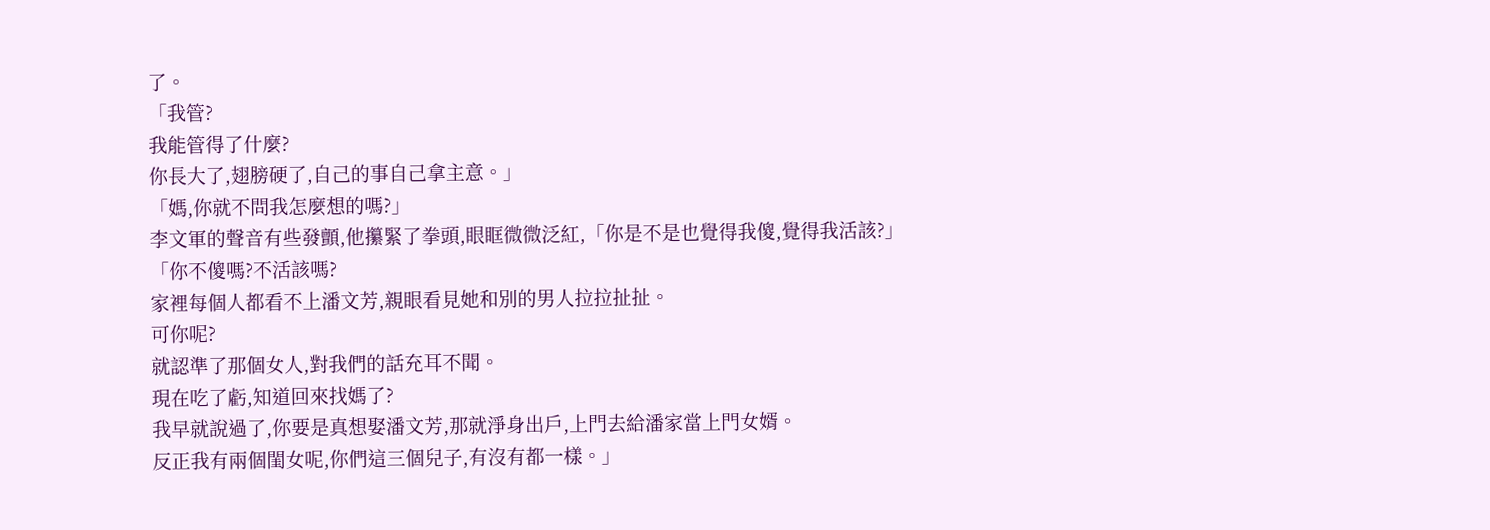了。
「我管?
我能管得了什麼?
你長大了,翅膀硬了,自己的事自己拿主意。」
「媽,你就不問我怎麼想的嗎?」
李文軍的聲音有些發顫,他攥緊了拳頭,眼眶微微泛紅,「你是不是也覺得我傻,覺得我活該?」
「你不傻嗎?不活該嗎?
家裡每個人都看不上潘文芳,親眼看見她和別的男人拉拉扯扯。
可你呢?
就認準了那個女人,對我們的話充耳不聞。
現在吃了虧,知道回來找媽了?
我早就說過了,你要是真想娶潘文芳,那就淨身出戶,上門去給潘家當上門女婿。
反正我有兩個閨女呢,你們這三個兒子,有沒有都一樣。」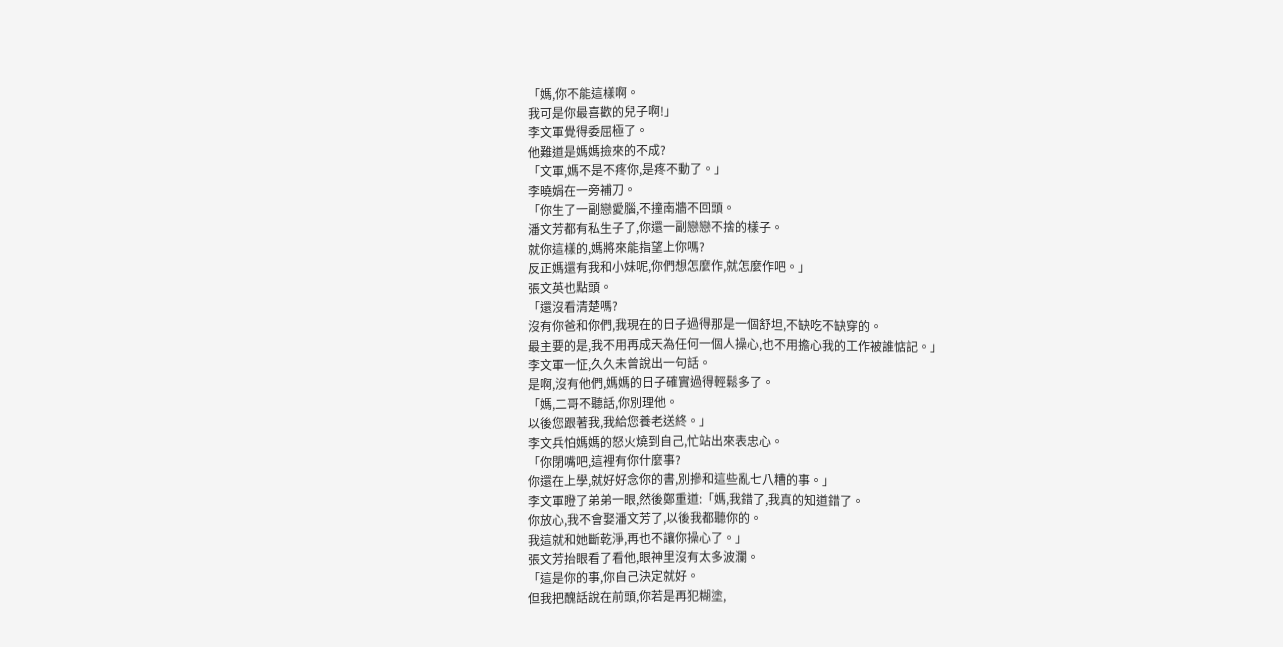「媽,你不能這樣啊。
我可是你最喜歡的兒子啊!」
李文軍覺得委屈極了。
他難道是媽媽撿來的不成?
「文軍,媽不是不疼你,是疼不動了。」
李曉娟在一旁補刀。
「你生了一副戀愛腦,不撞南牆不回頭。
潘文芳都有私生子了,你還一副戀戀不捨的樣子。
就你這樣的,媽將來能指望上你嗎?
反正媽還有我和小妹呢,你們想怎麼作,就怎麼作吧。」
張文英也點頭。
「還沒看清楚嗎?
沒有你爸和你們,我現在的日子過得那是一個舒坦,不缺吃不缺穿的。
最主要的是,我不用再成天為任何一個人操心,也不用擔心我的工作被誰惦記。」
李文軍一怔,久久未曾說出一句話。
是啊,沒有他們,媽媽的日子確實過得輕鬆多了。
「媽,二哥不聽話,你別理他。
以後您跟著我,我給您養老送終。」
李文兵怕媽媽的怒火燒到自己,忙站出來表忠心。
「你閉嘴吧,這裡有你什麼事?
你還在上學,就好好念你的書,別摻和這些亂七八糟的事。」
李文軍瞪了弟弟一眼,然後鄭重道:「媽,我錯了,我真的知道錯了。
你放心,我不會娶潘文芳了,以後我都聽你的。
我這就和她斷乾淨,再也不讓你操心了。」
張文芳抬眼看了看他,眼神里沒有太多波瀾。
「這是你的事,你自己決定就好。
但我把醜話說在前頭,你若是再犯糊塗,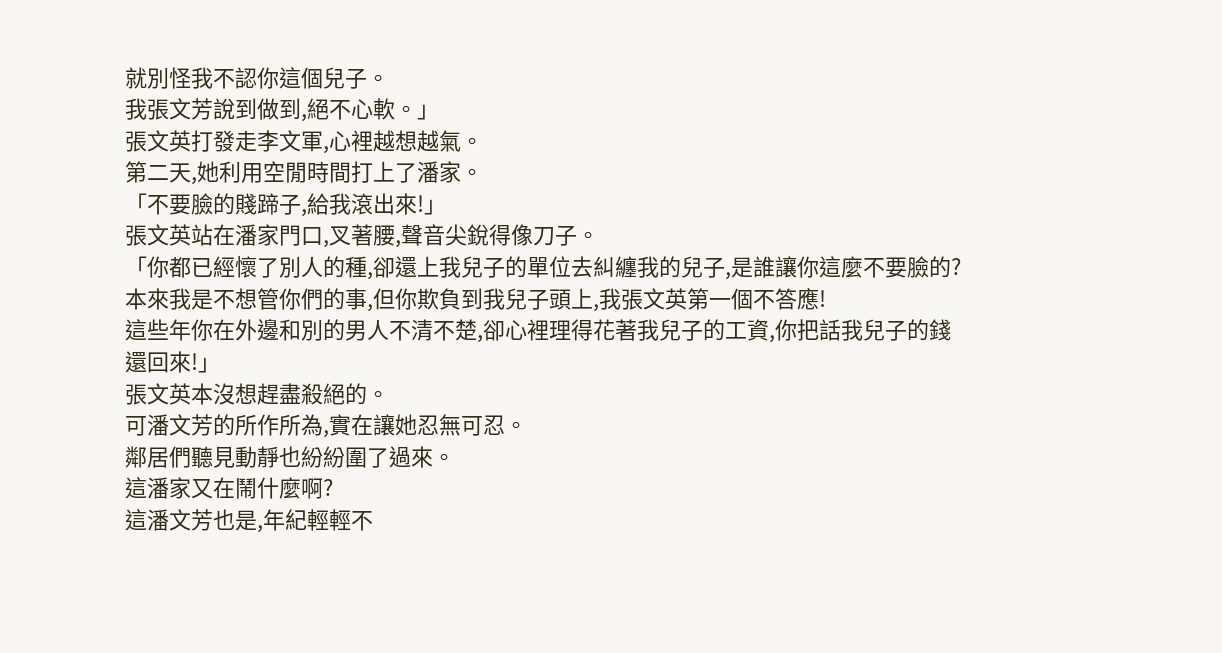就別怪我不認你這個兒子。
我張文芳說到做到,絕不心軟。」
張文英打發走李文軍,心裡越想越氣。
第二天,她利用空閒時間打上了潘家。
「不要臉的賤蹄子,給我滾出來!」
張文英站在潘家門口,叉著腰,聲音尖銳得像刀子。
「你都已經懷了別人的種,卻還上我兒子的單位去糾纏我的兒子,是誰讓你這麼不要臉的?
本來我是不想管你們的事,但你欺負到我兒子頭上,我張文英第一個不答應!
這些年你在外邊和別的男人不清不楚,卻心裡理得花著我兒子的工資,你把話我兒子的錢還回來!」
張文英本沒想趕盡殺絕的。
可潘文芳的所作所為,實在讓她忍無可忍。
鄰居們聽見動靜也紛紛圍了過來。
這潘家又在鬧什麼啊?
這潘文芳也是,年紀輕輕不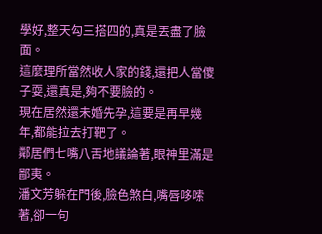學好,整天勾三搭四的,真是丟盡了臉面。
這麼理所當然收人家的錢,還把人當傻子耍,還真是,夠不要臉的。
現在居然還未婚先孕,這要是再早幾年,都能拉去打靶了。
鄰居們七嘴八舌地議論著,眼神里滿是鄙夷。
潘文芳躲在門後,臉色煞白,嘴唇哆嗦著,卻一句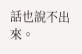話也說不出來。